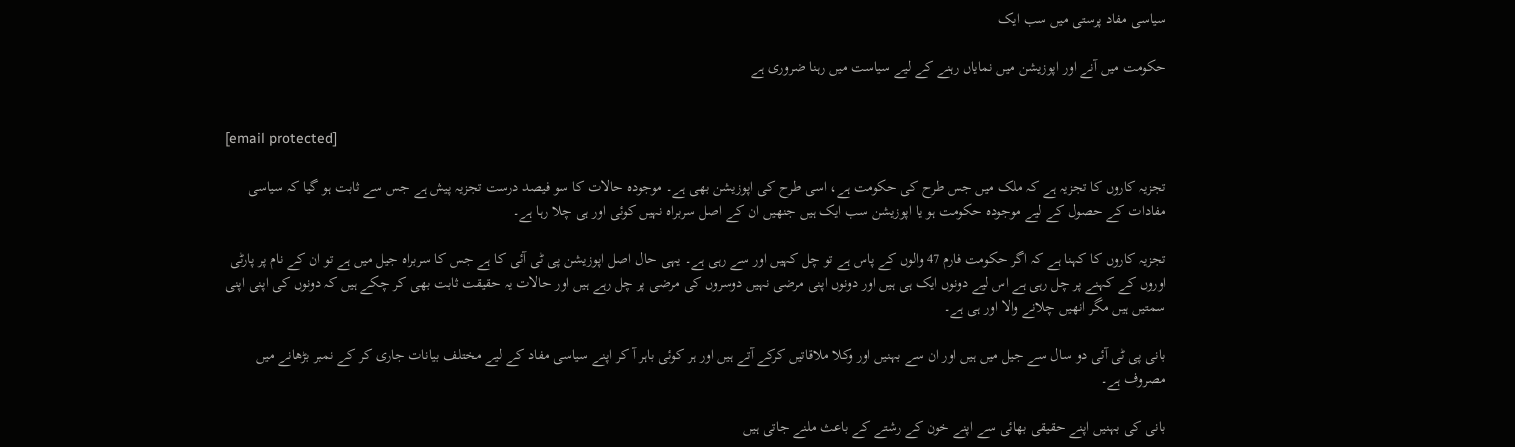سیاسی مفاد پرستی میں سب ایک

حکومت میں آنے اور اپوزیشن میں نمایاں رہنے کے لیے سیاست میں رہنا ضروری ہے


[email protected]

تجزیہ کاروں کا تجزیہ ہے کہ ملک میں جس طرح کی حکومت ہے، اسی طرح کی اپوزیشن بھی ہے۔ موجودہ حالات کا سو فیصد درست تجزیہ پیش ہے جس سے ثابت ہو گیا کہ سیاسی مفادات کے حصول کے لیے موجودہ حکومت ہو یا اپوزیشن سب ایک ہیں جنھیں ان کے اصل سربراہ نہیں کوئی اور ہی چلا رہا ہے۔

تجزیہ کاروں کا کہنا ہے کہ اگر حکومت فارم 47 والوں کے پاس ہے تو چل کہیں اور سے رہی ہے۔ یہی حال اصل اپوزیشن پی ٹی آئی کا ہے جس کا سربراہ جیل میں ہے تو ان کے نام پر پارٹی اوروں کے کہنے پر چل رہی ہے اس لیے دونوں ایک ہی ہیں اور دونوں اپنی مرضی نہیں دوسروں کی مرضی پر چل رہے ہیں اور حالات یہ حقیقت ثابت بھی کر چکے ہیں کہ دونوں کی اپنی اپنی سمتیں ہیں مگر انھیں چلانے والا اور ہی ہے۔

بانی پی ٹی آئی دو سال سے جیل میں ہیں اور ان سے بہنیں اور وکلا ملاقاتیں کرکے آتے ہیں اور ہر کوئی باہر آ کر اپنے سیاسی مفاد کے لیے مختلف بیانات جاری کر کے نمبر بڑھانے میں مصروف ہے۔

بانی کی بہنیں اپنے حقیقی بھائی سے اپنے خون کے رشتے کے باعث ملنے جاتی ہیں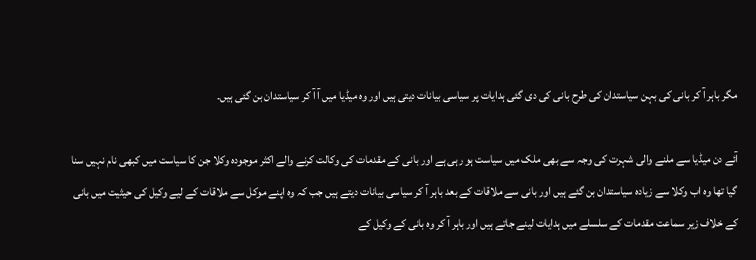مگر باہر آ کر بانی کی بہن سیاستدان کی طرح بانی کی دی گئی ہدایات پر سیاسی بیانات دیتی ہیں اور وہ میڈیا میں آ آ کر سیاستدان بن گئی ہیں۔

آئے دن میڈیا سے ملنے والی شہرت کی وجہ سے بھی ملک میں سیاست ہو رہی ہے اور بانی کے مقدمات کی وکالت کرنے والے اکثر موجودہ وکلا جن کا سیاست میں کبھی نام نہیں سنا گیا تھا وہ اب وکلا سے زیادہ سیاستدان بن گئے ہیں اور بانی سے ملاقات کے بعد باہر آ کر سیاسی بیانات دیتے ہیں جب کہ وہ اپنے موکل سے ملاقات کے لیے وکیل کی حیثیت میں بانی کے خلاف زیر سماعت مقدمات کے سلسلے میں ہدایات لینے جاتے ہیں اور باہر آ کر وہ بانی کے وکیل کے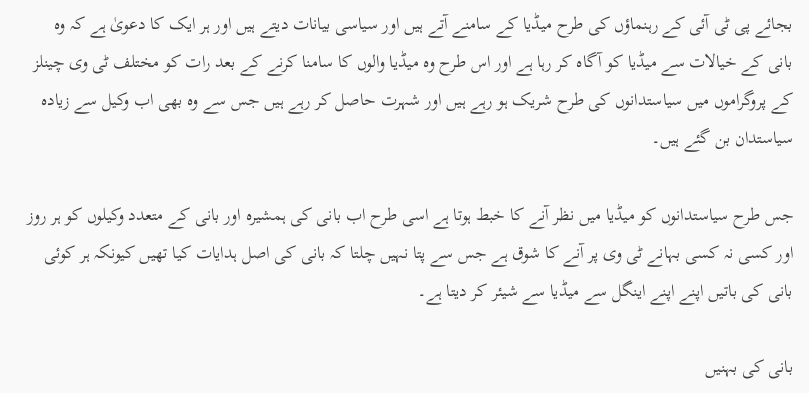بجائے پی ٹی آئی کے رہنماؤں کی طرح میڈیا کے سامنے آتے ہیں اور سیاسی بیانات دیتے ہیں اور ہر ایک کا دعویٰ ہے کہ وہ بانی کے خیالات سے میڈیا کو آگاہ کر رہا ہے اور اس طرح وہ میڈیا والوں کا سامنا کرنے کے بعد رات کو مختلف ٹی وی چینلز کے پروگراموں میں سیاستدانوں کی طرح شریک ہو رہے ہیں اور شہرت حاصل کر رہے ہیں جس سے وہ بھی اب وکیل سے زیادہ سیاستدان بن گئے ہیں۔

جس طرح سیاستدانوں کو میڈیا میں نظر آنے کا خبط ہوتا ہے اسی طرح اب بانی کی ہمشیرہ اور بانی کے متعدد وکیلوں کو ہر روز اور کسی نہ کسی بہانے ٹی وی پر آنے کا شوق ہے جس سے پتا نہیں چلتا کہ بانی کی اصل ہدایات کیا تھیں کیونکہ ہر کوئی بانی کی باتیں اپنے اپنے اینگل سے میڈیا سے شیئر کر دیتا ہے۔

بانی کی بہنیں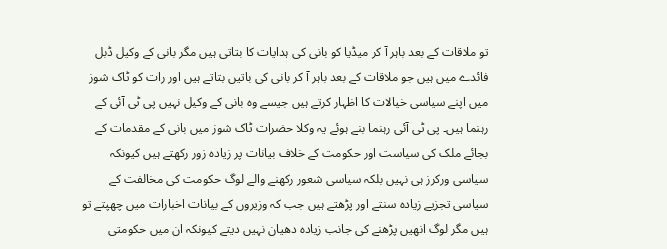تو ملاقات کے بعد باہر آ کر میڈیا کو بانی کی ہدایات کا بتاتی ہیں مگر بانی کے وکیل ڈبل فائدے میں ہیں جو ملاقات کے بعد باہر آ کر بانی کی باتیں بتاتے ہیں اور رات کو ٹاک شوز میں اپنے سیاسی خیالات کا اظہار کرتے ہیں جیسے وہ بانی کے وکیل نہیں پی ٹی آئی کے رہنما ہیں۔ پی ٹی آئی رہنما بنے ہوئے یہ وکلا حضرات ٹاک شوز میں بانی کے مقدمات کے بجائے ملک کی سیاست اور حکومت کے خلاف بیانات پر زیادہ زور رکھتے ہیں کیونکہ سیاسی ورکرز ہی نہیں بلکہ سیاسی شعور رکھنے والے لوگ حکومت کی مخالفت کے سیاسی تجزیے زیادہ سنتے اور پڑھتے ہیں جب کہ وزیروں کے بیانات اخبارات میں چھپتے تو ہیں مگر لوگ انھیں پڑھنے کی جانب زیادہ دھیان نہیں دیتے کیونکہ ان میں حکومتی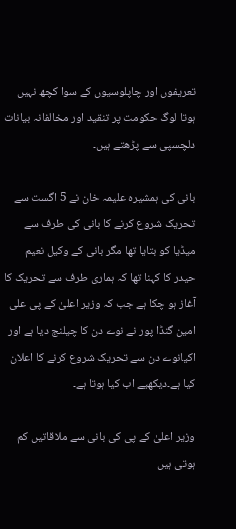تعریفوں اور چاپلوسیوں کے سوا کچھ نہیں ہوتا لوگ حکومت پر تنقید اور مخالفانہ بیانات دلچسپی سے پڑھتے ہیں۔

بانی کی ہمشیرہ علیمہ خان نے 5 اگست سے تحریک شروع کرنے کا بانی کی طرف سے میڈیا کو بتایا تھا مگر بانی کے وکیل نعیم حیدر کا کہنا تھا کہ ہماری طرف سے تحریک کا آغاز ہو چکا ہے جب کہ وزیر اعلیٰ کے پی علی امین گنڈا پور نے نوے دن کا چیلنج دیا ہے اور اکیانوے دن سے تحریک شروع کرنے کا اعلان کیا ہے۔دیکھیے اب کیا ہوتا ہے۔

وزیر اعلیٰ کے پی کی بانی سے ملاقاتیں کم ہوتی ہیں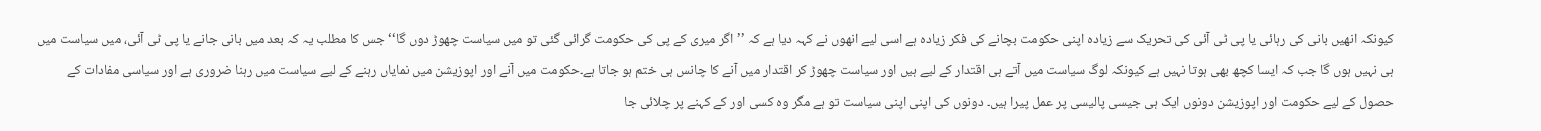کیونکہ انھیں بانی کی رہائی یا پی ٹی آئی کی تحریک سے زیادہ اپنی حکومت بچانے کی فکر زیادہ ہے اسی لیے انھوں نے کہہ دیا ہے کہ ’’ اگر میری کے پی کی حکومت گرائی گئی تو میں سیاست چھوڑ دوں گا‘‘ جس کا مطلب یہ کہ بعد میں بانی جانے یا پی ٹی آئی، میں سیاست میں ہی نہیں ہوں گا جب کہ ایسا کچھ بھی ہوتا نہیں ہے کیونکہ لوگ سیاست میں آتے ہی اقتدار کے لیے ہیں اور سیاست چھوڑ کر اقتدار میں آنے کا چانس ہی ختم ہو جاتا ہے۔حکومت میں آنے اور اپوزیشن میں نمایاں رہنے کے لیے سیاست میں رہنا ضروری ہے اور سیاسی مفادات کے حصول کے لیے حکومت اور اپوزیشن دونوں ایک ہی جیسی پالیسی پر عمل پیرا ہیں۔ دونوں کی اپنی اپنی سیاست تو ہے مگر وہ کسی اور کے کہنے پر چلائی جا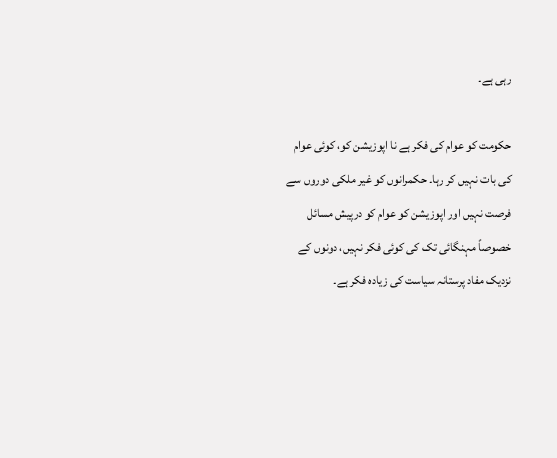رہی ہے۔

حکومت کو عوام کی فکر ہے نا اپوزیشن کو، کوئی عوام کی بات نہیں کر رہا۔ حکمرانوں کو غیر ملکی دوروں سے فرصت نہیں اور اپوزیشن کو عوام کو درپیش مسائل خصوصاً مہنگائی تک کی کوئی فکر نہیں، دونوں کے نزدیک مفاد پرستانہ سیاست کی زیادہ فکر ہے۔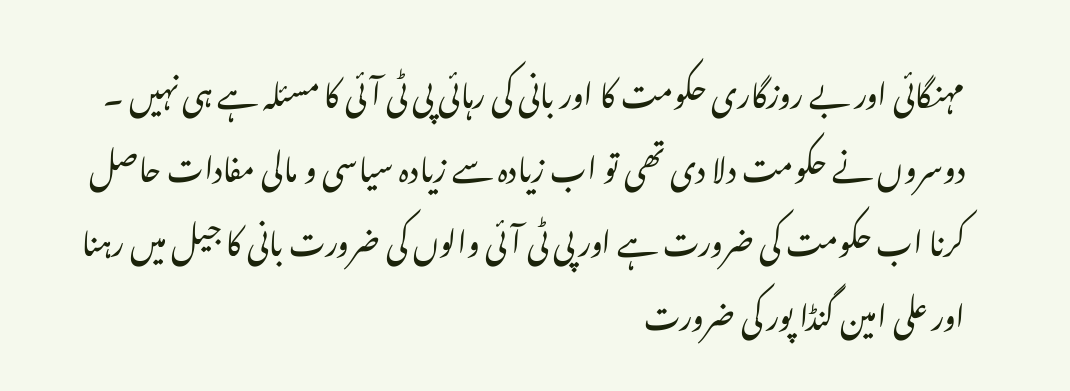مہنگائی اور بے روزگاری حکومت کا اور بانی کی رہائی پی ٹی آئی کا مسئلہ ہے ہی نہیں ۔ دوسروں نے حکومت دلا دی تھی تو اب زیادہ سے زیادہ سیاسی و مالی مفادات حاصل کرنا اب حکومت کی ضرورت ہے اور پی ٹی آئی والوں کی ضرورت بانی کا جیل میں رہنا اور علی امین گنڈا پور کی ضرورت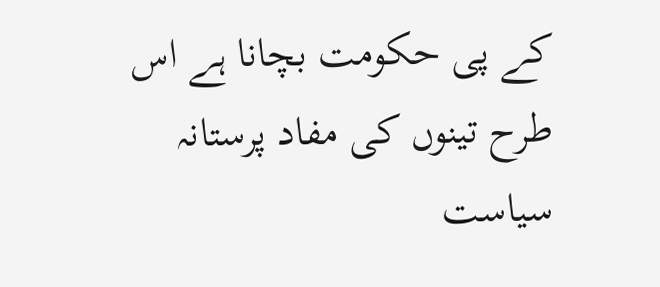کے پی حکومت بچانا ہے اس طرح تینوں کی مفاد پرستانہ سیاست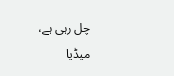چل رہی ہے، میڈیا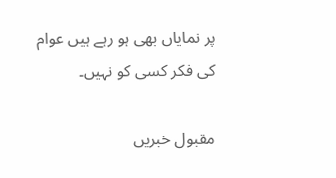پر نمایاں بھی ہو رہے ہیں عوام کی فکر کسی کو نہیں۔

مقبول خبریں